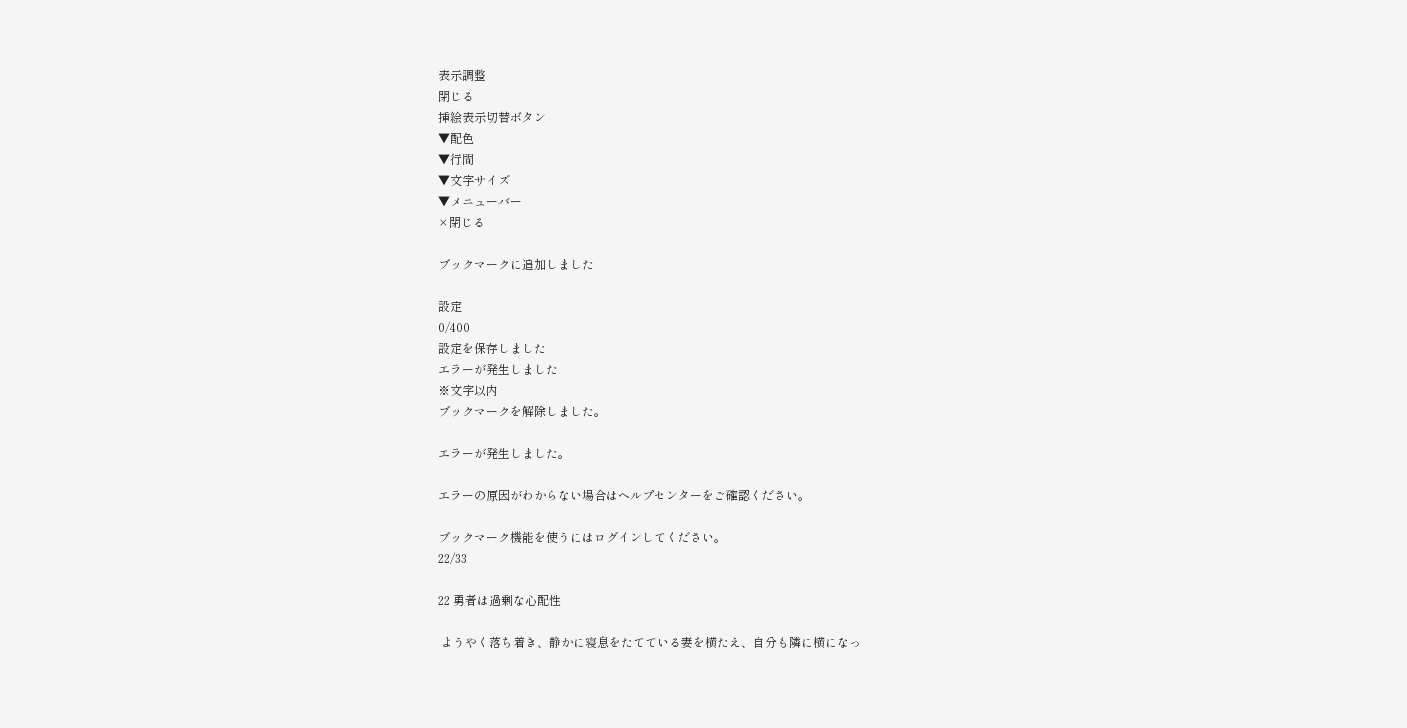表示調整
閉じる
挿絵表示切替ボタン
▼配色
▼行間
▼文字サイズ
▼メニューバー
×閉じる

ブックマークに追加しました

設定
0/400
設定を保存しました
エラーが発生しました
※文字以内
ブックマークを解除しました。

エラーが発生しました。

エラーの原因がわからない場合はヘルプセンターをご確認ください。

ブックマーク機能を使うにはログインしてください。
22/33

22 勇者は過剰な心配性

 ようやく落ち着き、静かに寝息をたてている妻を横たえ、自分も隣に横になっ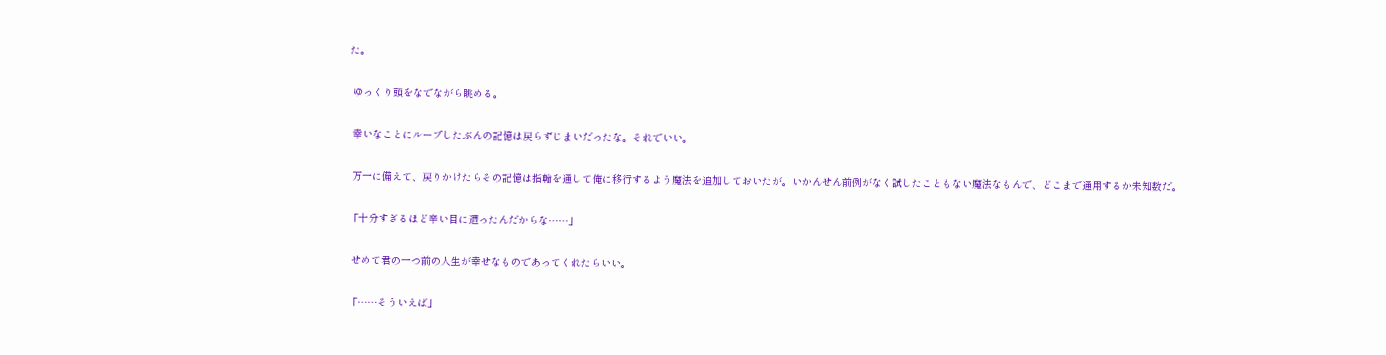た。

 ゆっくり頭をなでながら眺める。

 幸いなことにループしたぶんの記憶は戻らずじまいだったな。それでいい。

 万一に備えて、戻りかけたらその記憶は指輪を通して俺に移行するよう魔法を追加しておいたが。いかんせん前例がなく試したこともない魔法なもんで、どこまで通用するか未知数だ。

「十分すぎるほど辛い目に遭ったんだからな……」

 せめて君の一つ前の人生が幸せなものであってくれたらいい。

「……そういえば」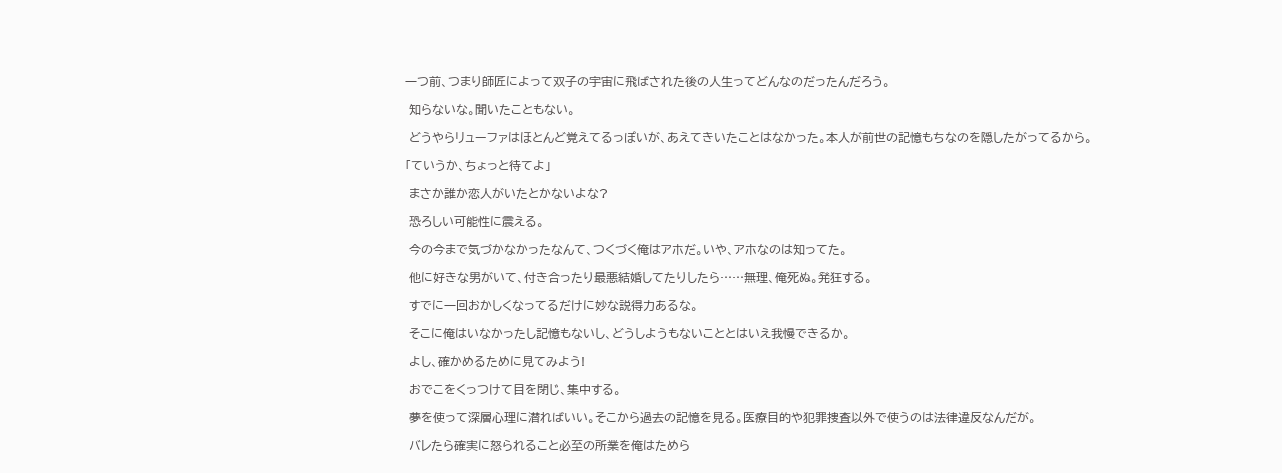一つ前、つまり師匠によって双子の宇宙に飛ばされた後の人生ってどんなのだったんだろう。

 知らないな。聞いたこともない。

 どうやらリューファはほとんど覚えてるっぽいが、あえてきいたことはなかった。本人が前世の記憶もちなのを隠したがってるから。

「ていうか、ちょっと待てよ」

 まさか誰か恋人がいたとかないよな?

 恐ろしい可能性に震える。

 今の今まで気づかなかったなんて、つくづく俺はアホだ。いや、アホなのは知ってた。

 他に好きな男がいて、付き合ったり最悪結婚してたりしたら……無理、俺死ぬ。発狂する。

 すでに一回おかしくなってるだけに妙な説得力あるな。

 そこに俺はいなかったし記憶もないし、どうしようもないこととはいえ我慢できるか。

 よし、確かめるために見てみよう!

 おでこをくっつけて目を閉じ、集中する。

 夢を使って深層心理に潜ればいい。そこから過去の記憶を見る。医療目的や犯罪捜査以外で使うのは法律違反なんだが。

 バレたら確実に怒られること必至の所業を俺はためら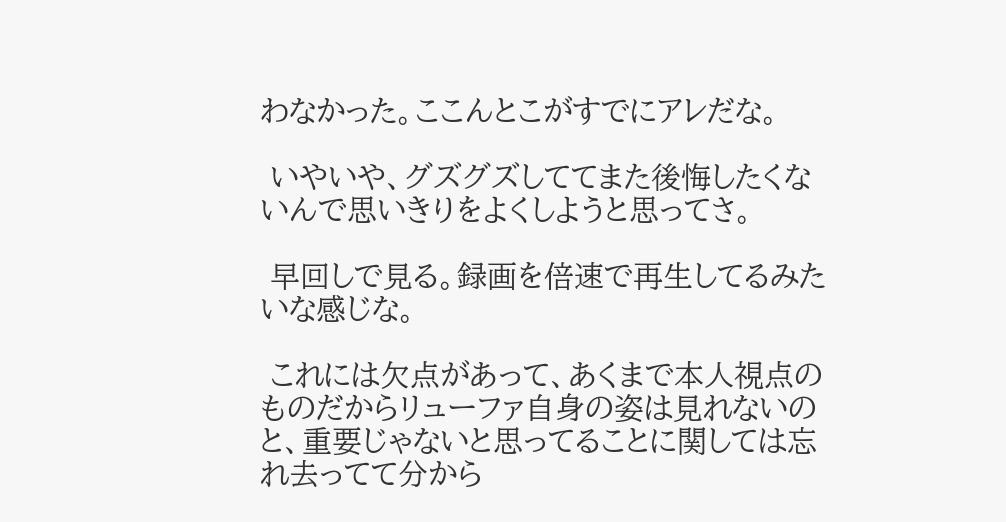わなかった。ここんとこがすでにアレだな。

 いやいや、グズグズしててまた後悔したくないんで思いきりをよくしようと思ってさ。

 早回しで見る。録画を倍速で再生してるみたいな感じな。

 これには欠点があって、あくまで本人視点のものだからリューファ自身の姿は見れないのと、重要じゃないと思ってることに関しては忘れ去ってて分から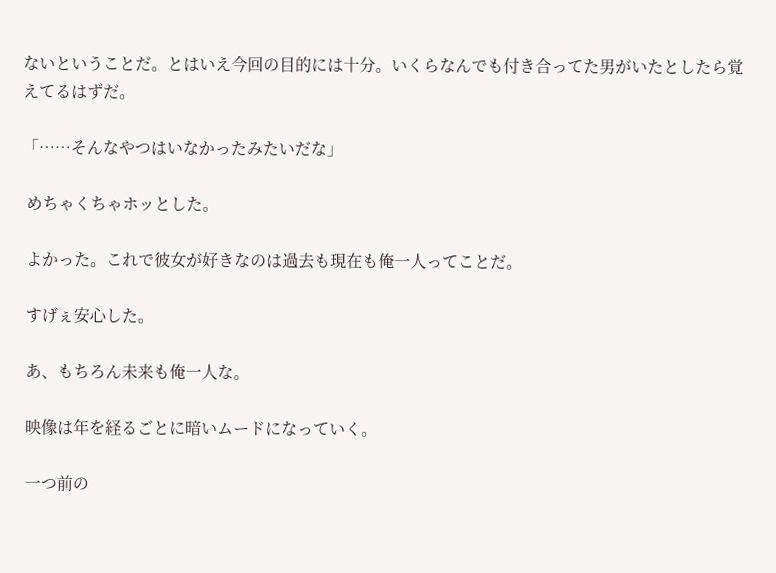ないということだ。とはいえ今回の目的には十分。いくらなんでも付き合ってた男がいたとしたら覚えてるはずだ。

「……そんなやつはいなかったみたいだな」

 めちゃくちゃホッとした。

 よかった。これで彼女が好きなのは過去も現在も俺一人ってことだ。

 すげぇ安心した。

 あ、もちろん未来も俺一人な。

 映像は年を経るごとに暗いムードになっていく。

 一つ前の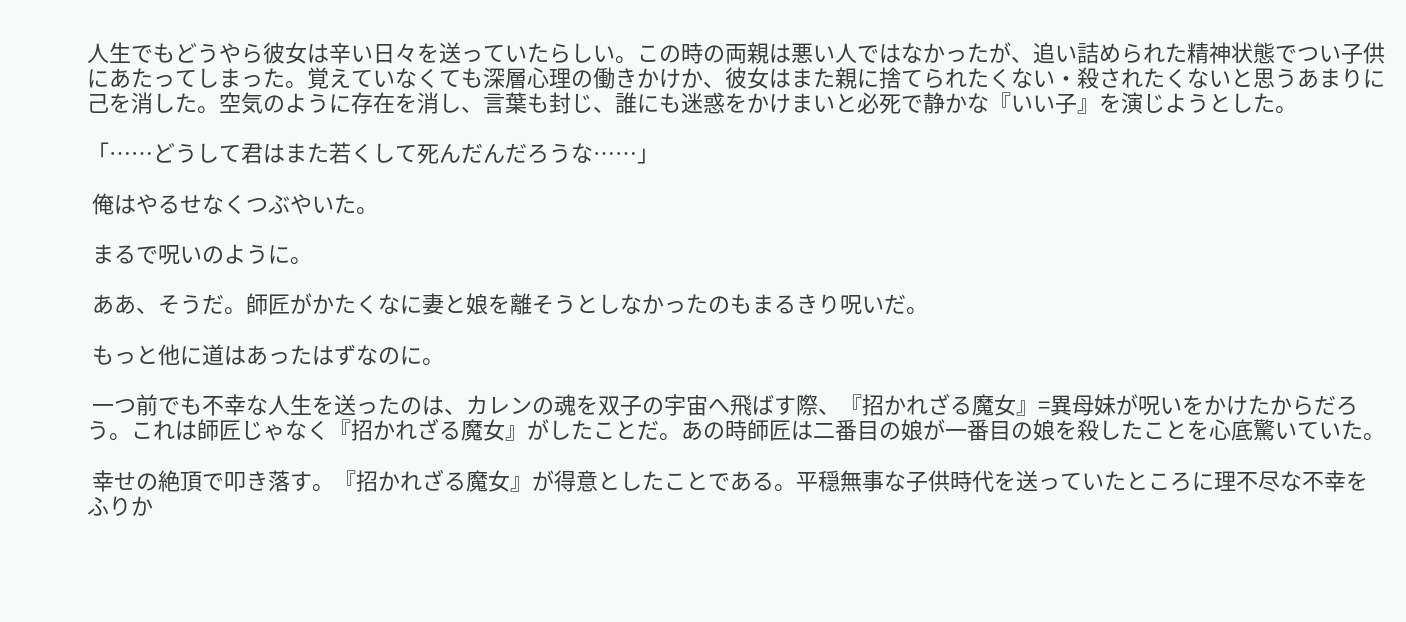人生でもどうやら彼女は辛い日々を送っていたらしい。この時の両親は悪い人ではなかったが、追い詰められた精神状態でつい子供にあたってしまった。覚えていなくても深層心理の働きかけか、彼女はまた親に捨てられたくない・殺されたくないと思うあまりに己を消した。空気のように存在を消し、言葉も封じ、誰にも迷惑をかけまいと必死で静かな『いい子』を演じようとした。

「……どうして君はまた若くして死んだんだろうな……」

 俺はやるせなくつぶやいた。

 まるで呪いのように。

 ああ、そうだ。師匠がかたくなに妻と娘を離そうとしなかったのもまるきり呪いだ。

 もっと他に道はあったはずなのに。

 一つ前でも不幸な人生を送ったのは、カレンの魂を双子の宇宙へ飛ばす際、『招かれざる魔女』=異母妹が呪いをかけたからだろう。これは師匠じゃなく『招かれざる魔女』がしたことだ。あの時師匠は二番目の娘が一番目の娘を殺したことを心底驚いていた。

 幸せの絶頂で叩き落す。『招かれざる魔女』が得意としたことである。平穏無事な子供時代を送っていたところに理不尽な不幸をふりか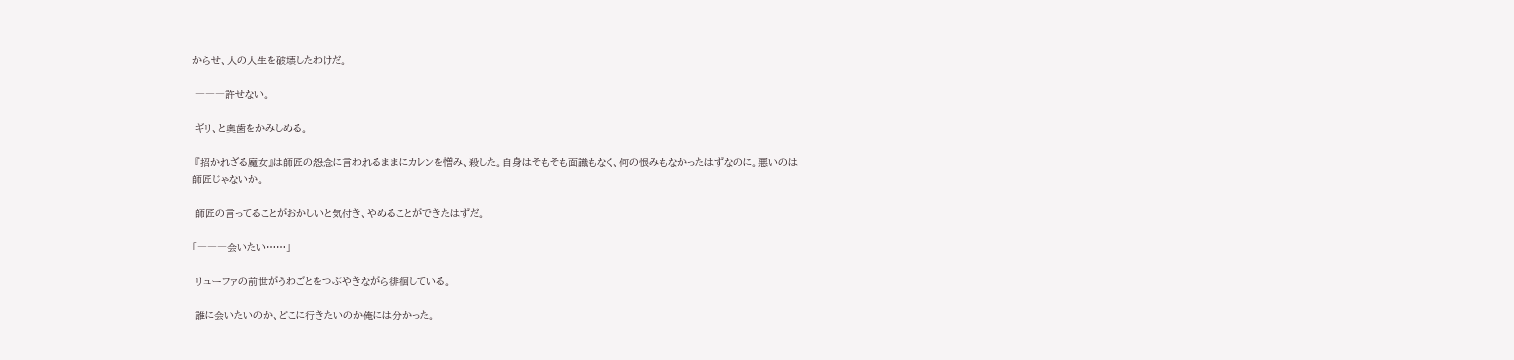からせ、人の人生を破壊したわけだ。

 ―――許せない。

 ギリ、と奥歯をかみしめる。

 『招かれざる魔女』は師匠の怨念に言われるままにカレンを憎み、殺した。自身はそもそも面識もなく、何の恨みもなかったはずなのに。悪いのは師匠じゃないか。

 師匠の言ってることがおかしいと気付き、やめることができたはずだ。

「―――会いたい……」

 リューファの前世がうわごとをつぶやきながら徘徊している。

 誰に会いたいのか、どこに行きたいのか俺には分かった。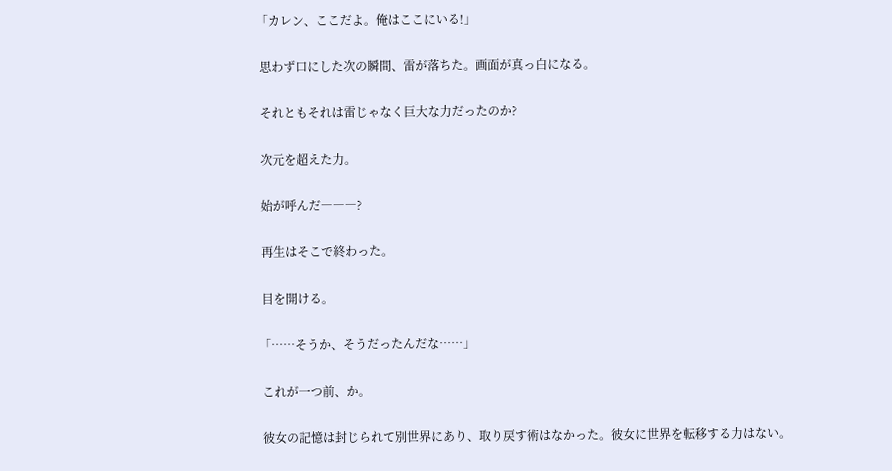「カレン、ここだよ。俺はここにいる!」

 思わず口にした次の瞬間、雷が落ちた。画面が真っ白になる。

 それともそれは雷じゃなく巨大な力だったのか?

 次元を超えた力。

 始が呼んだ―――?

 再生はそこで終わった。

 目を開ける。

「……そうか、そうだったんだな……」

 これが一つ前、か。

 彼女の記憶は封じられて別世界にあり、取り戻す術はなかった。彼女に世界を転移する力はない。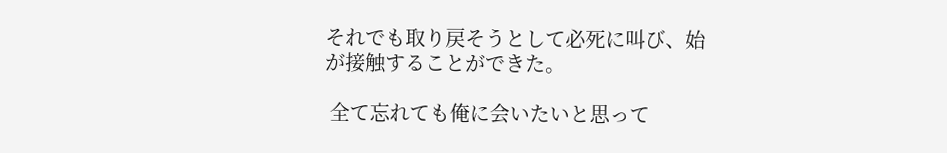それでも取り戻そうとして必死に叫び、始が接触することができた。

 全て忘れても俺に会いたいと思って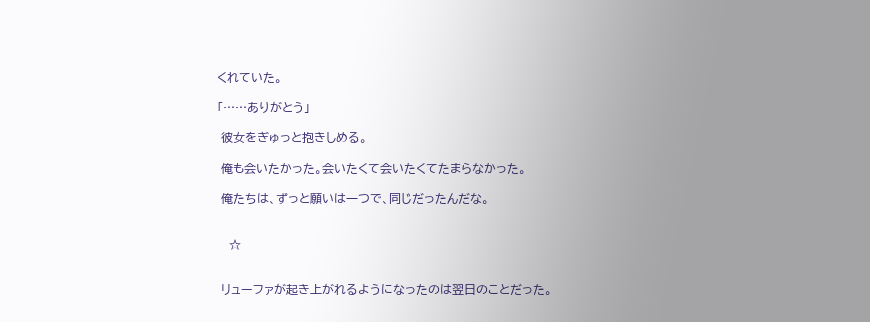くれていた。

「……ありがとう」

 彼女をぎゅっと抱きしめる。

 俺も会いたかった。会いたくて会いたくてたまらなかった。

 俺たちは、ずっと願いは一つで、同じだったんだな。


   ☆


 リューファが起き上がれるようになったのは翌日のことだった。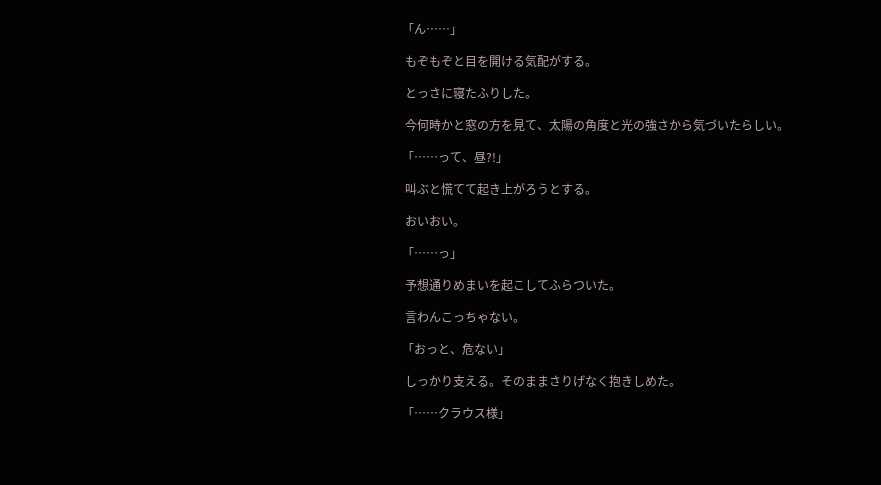「ん……」

 もぞもぞと目を開ける気配がする。

 とっさに寝たふりした。

 今何時かと窓の方を見て、太陽の角度と光の強さから気づいたらしい。

「……って、昼?!」

 叫ぶと慌てて起き上がろうとする。

 おいおい。

「……っ」

 予想通りめまいを起こしてふらついた。

 言わんこっちゃない。

「おっと、危ない」

 しっかり支える。そのままさりげなく抱きしめた。

「……クラウス様」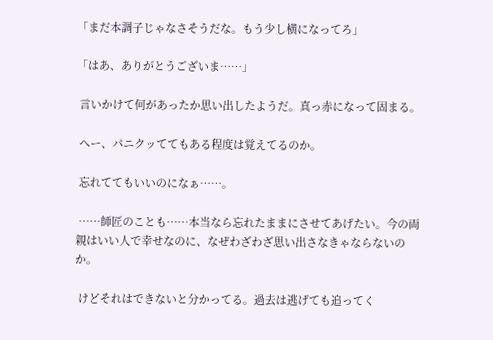「まだ本調子じゃなさそうだな。もう少し横になってろ」

「はあ、ありがとうございま……」

 言いかけて何があったか思い出したようだ。真っ赤になって固まる。

 へー、パニクッててもある程度は覚えてるのか。

 忘れててもいいのになぁ……。

 ……師匠のことも……本当なら忘れたままにさせてあげたい。今の両親はいい人で幸せなのに、なぜわざわざ思い出さなきゃならないのか。

 けどそれはできないと分かってる。過去は逃げても追ってく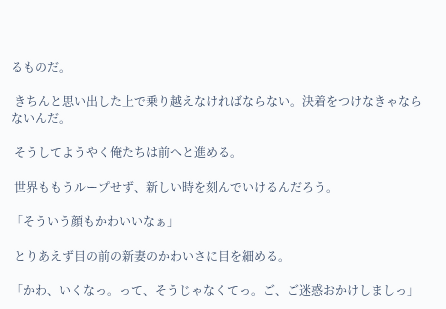るものだ。

 きちんと思い出した上で乗り越えなければならない。決着をつけなきゃならないんだ。

 そうしてようやく俺たちは前へと進める。

 世界ももうループせず、新しい時を刻んでいけるんだろう。

「そういう顔もかわいいなぁ」

 とりあえず目の前の新妻のかわいさに目を細める。

「かわ、いくなっ。って、そうじゃなくてっ。ご、ご迷惑おかけしましっ」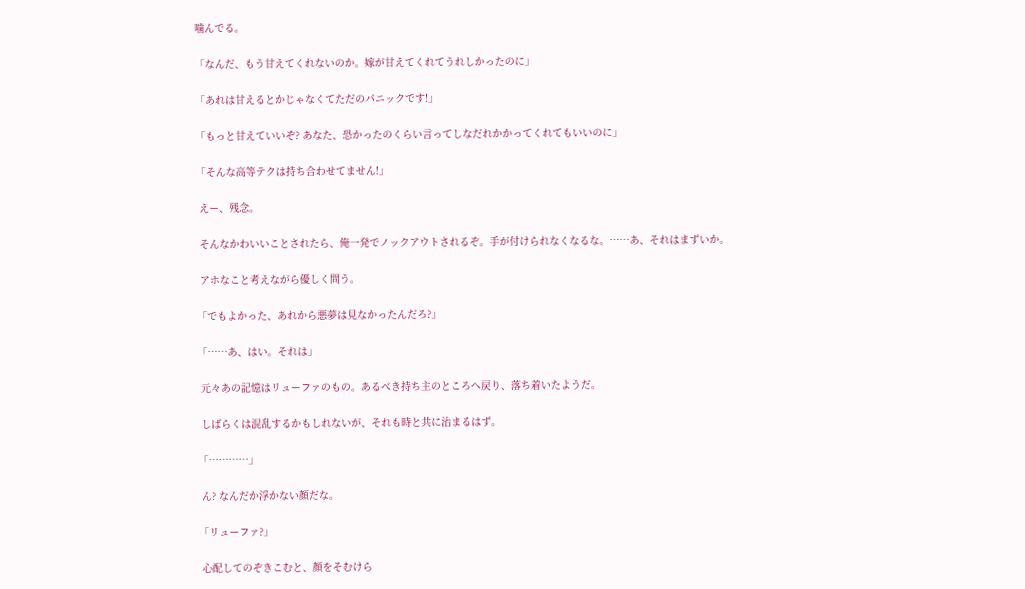噛んでる。

「なんだ、もう甘えてくれないのか。嫁が甘えてくれてうれしかったのに」

「あれは甘えるとかじゃなくてただのパニックです!」

「もっと甘えていいぞ? あなた、恐かったのくらい言ってしなだれかかってくれてもいいのに」

「そんな高等テクは持ち合わせてません!」

 えー、残念。

 そんなかわいいことされたら、俺一発でノックアウトされるぞ。手が付けられなくなるな。……あ、それはまずいか。

 アホなこと考えながら優しく問う。

「でもよかった、あれから悪夢は見なかったんだろ?」

「……あ、はい。それは」

 元々あの記憶はリューファのもの。あるべき持ち主のところへ戻り、落ち着いたようだ。

 しばらくは混乱するかもしれないが、それも時と共に治まるはず。

「…………」

 ん? なんだか浮かない顔だな。

「リューファ?」

 心配してのぞきこむと、顔をそむけら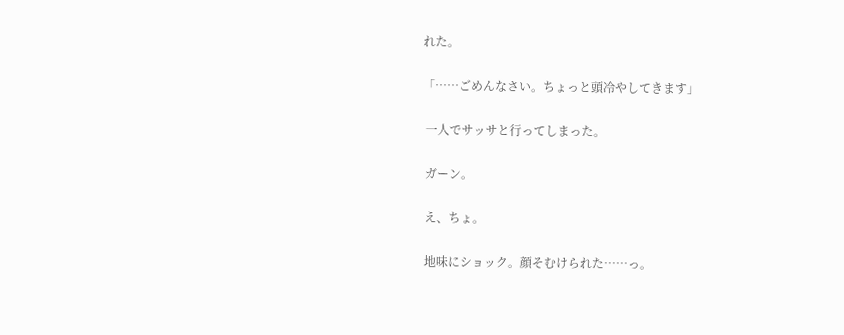れた。

「……ごめんなさい。ちょっと頭冷やしてきます」

 一人でサッサと行ってしまった。

 ガーン。

 え、ちょ。

 地味にショック。顔そむけられた……っ。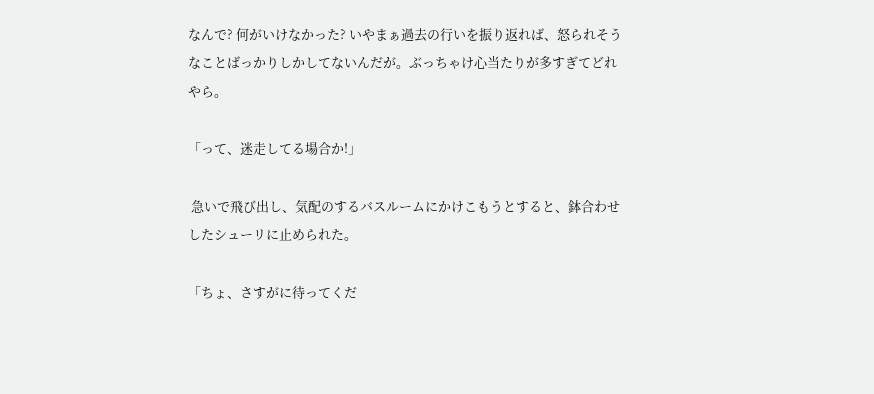なんで? 何がいけなかった? いやまぁ過去の行いを振り返れば、怒られそうなことばっかりしかしてないんだが。ぶっちゃけ心当たりが多すぎてどれやら。

「って、迷走してる場合か!」

 急いで飛び出し、気配のするバスルームにかけこもうとすると、鉢合わせしたシューリに止められた。

「ちょ、さすがに待ってくだ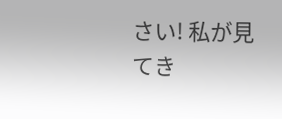さい! 私が見てき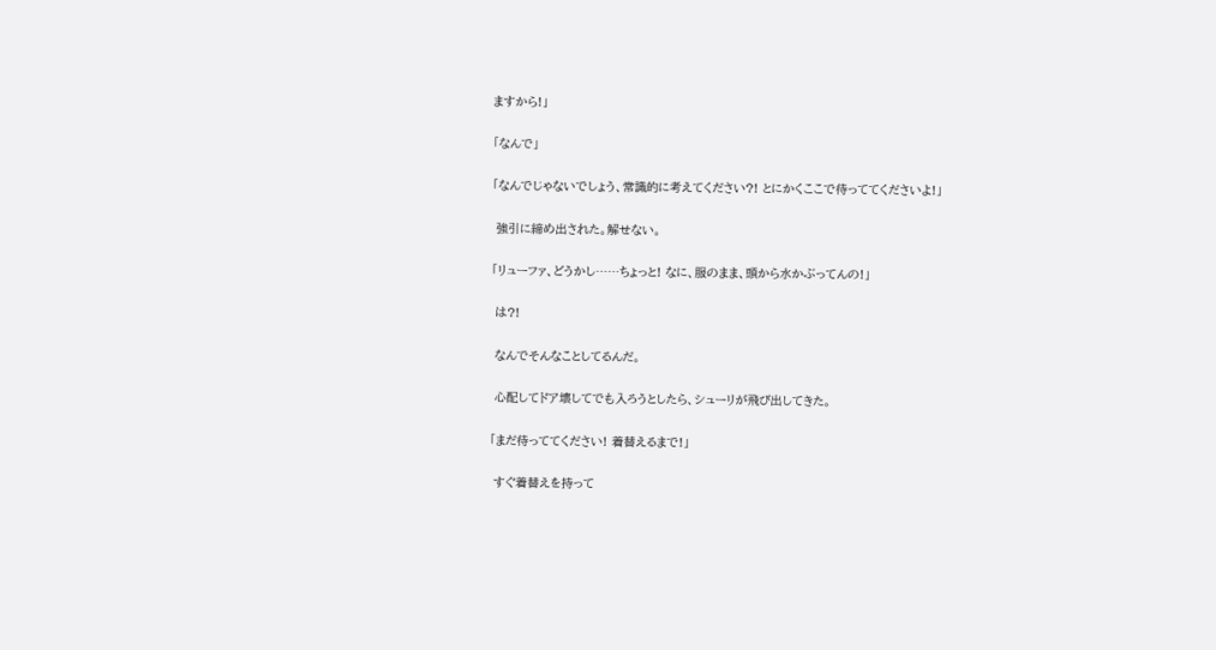ますから!」

「なんで」

「なんでじゃないでしょう、常識的に考えてください?! とにかくここで待っててくださいよ!」

 強引に締め出された。解せない。

「リューファ、どうかし……ちょっと! なに、服のまま、頭から水かぶってんの!」

 は?!

 なんでそんなことしてるんだ。

 心配してドア壊してでも入ろうとしたら、シューリが飛び出してきた。

「まだ待っててください! 着替えるまで!」

 すぐ着替えを持って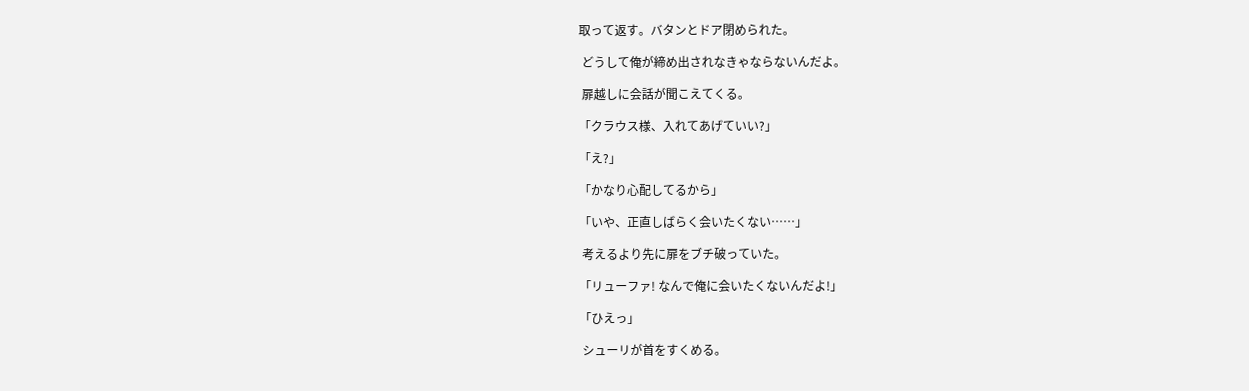取って返す。バタンとドア閉められた。

 どうして俺が締め出されなきゃならないんだよ。

 扉越しに会話が聞こえてくる。

「クラウス様、入れてあげていい?」

「え?」

「かなり心配してるから」

「いや、正直しばらく会いたくない……」

 考えるより先に扉をブチ破っていた。

「リューファ! なんで俺に会いたくないんだよ!」

「ひえっ」

 シューリが首をすくめる。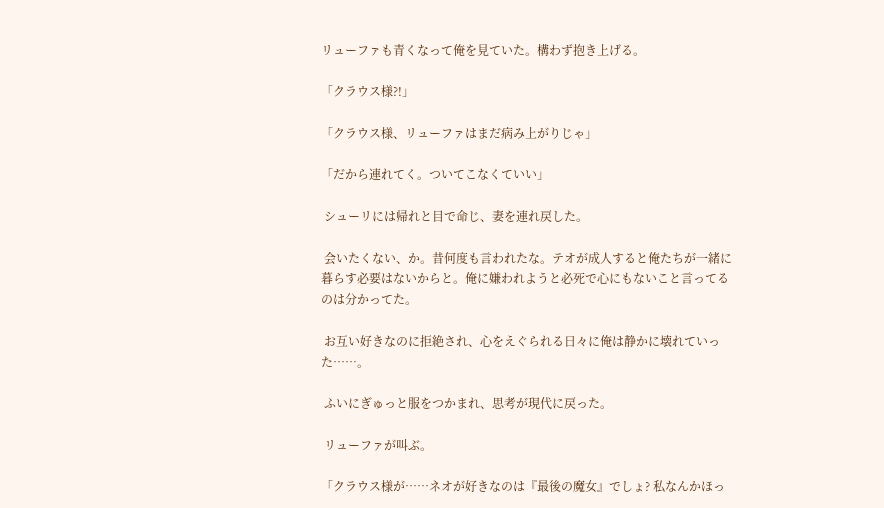リューファも青くなって俺を見ていた。構わず抱き上げる。

「クラウス様?!」

「クラウス様、リューファはまだ病み上がりじゃ」

「だから連れてく。ついてこなくていい」

 シューリには帰れと目で命じ、妻を連れ戻した。

 会いたくない、か。昔何度も言われたな。テオが成人すると俺たちが一緒に暮らす必要はないからと。俺に嫌われようと必死で心にもないこと言ってるのは分かってた。

 お互い好きなのに拒絶され、心をえぐられる日々に俺は静かに壊れていった……。

 ふいにぎゅっと服をつかまれ、思考が現代に戻った。

 リューファが叫ぶ。

「クラウス様が……ネオが好きなのは『最後の魔女』でしょ? 私なんかほっ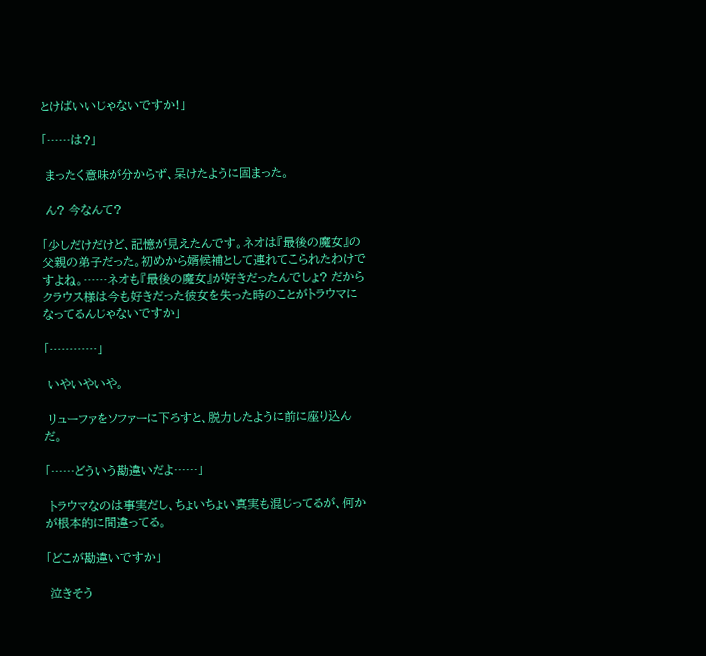とけばいいじゃないですか!」

「……は?」

 まったく意味が分からず、呆けたように固まった。

 ん? 今なんて?

「少しだけだけど、記憶が見えたんです。ネオは『最後の魔女』の父親の弟子だった。初めから婿候補として連れてこられたわけですよね。……ネオも『最後の魔女』が好きだったんでしょ? だからクラウス様は今も好きだった彼女を失った時のことがトラウマになってるんじゃないですか」

「…………」

 いやいやいや。

 リューファをソファーに下ろすと、脱力したように前に座り込んだ。

「……どういう勘違いだよ……」

 トラウマなのは事実だし、ちょいちょい真実も混じってるが、何かが根本的に間違ってる。

「どこが勘違いですか」

 泣きそう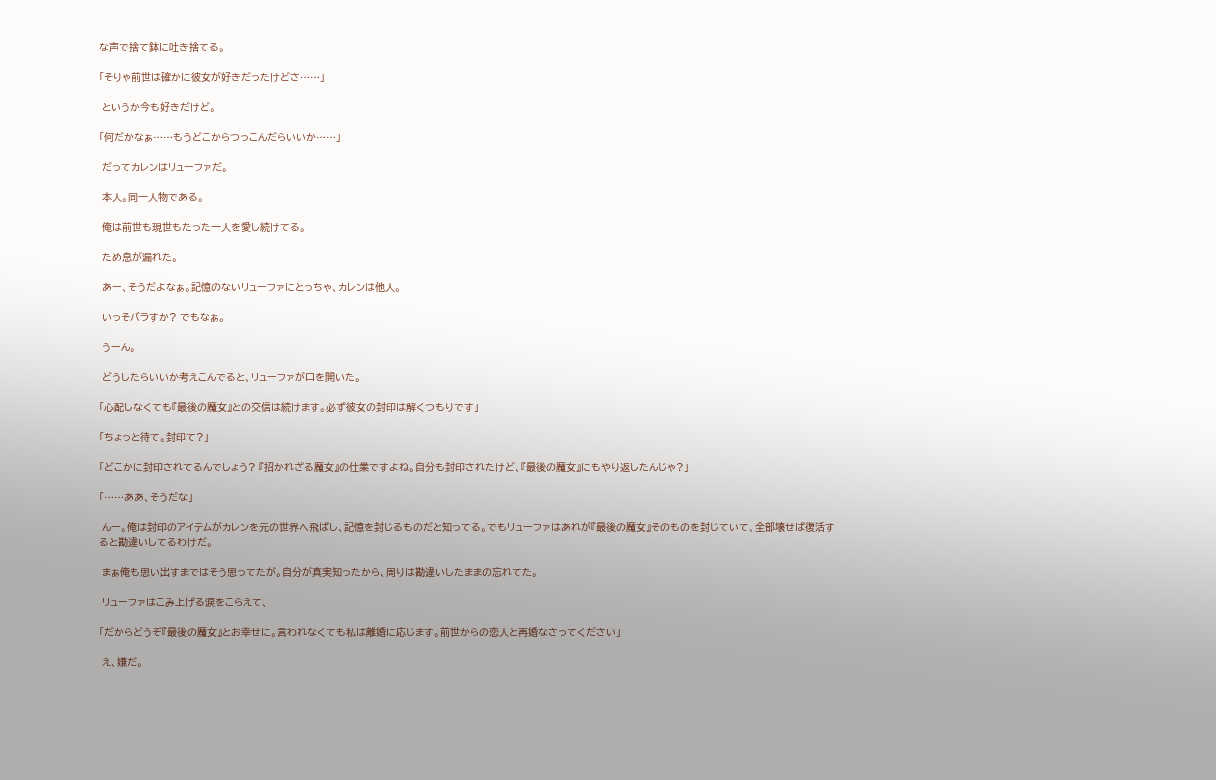な声で捨て鉢に吐き捨てる。

「そりゃ前世は確かに彼女が好きだったけどさ……」

 というか今も好きだけど。

「何だかなぁ……もうどこからつっこんだらいいか……」

 だってカレンはリューファだ。

 本人。同一人物である。

 俺は前世も現世もたった一人を愛し続けてる。

 ため息が漏れた。

 あー、そうだよなぁ。記憶のないリューファにとっちゃ、カレンは他人。

 いっそバラすか? でもなぁ。

 うーん。

 どうしたらいいか考えこんでると、リューファが口を開いた。

「心配しなくても『最後の魔女』との交信は続けます。必ず彼女の封印は解くつもりです」

「ちょっと待て。封印て?」

「どこかに封印されてるんでしょう? 『招かれざる魔女』の仕業ですよね。自分も封印されたけど、『最後の魔女』にもやり返したんじゃ?」

「……ああ、そうだな」

 んー。俺は封印のアイテムがカレンを元の世界へ飛ばし、記憶を封じるものだと知ってる。でもリューファはあれが『最後の魔女』そのものを封じていて、全部壊せば復活すると勘違いしてるわけだ。

 まぁ俺も思い出すまではそう思ってたが。自分が真実知ったから、周りは勘違いしたままの忘れてた。

 リューファはこみ上げる涙をこらえて、

「だからどうぞ『最後の魔女』とお幸せに。言われなくても私は離婚に応じます。前世からの恋人と再婚なさってください」

 え、嫌だ。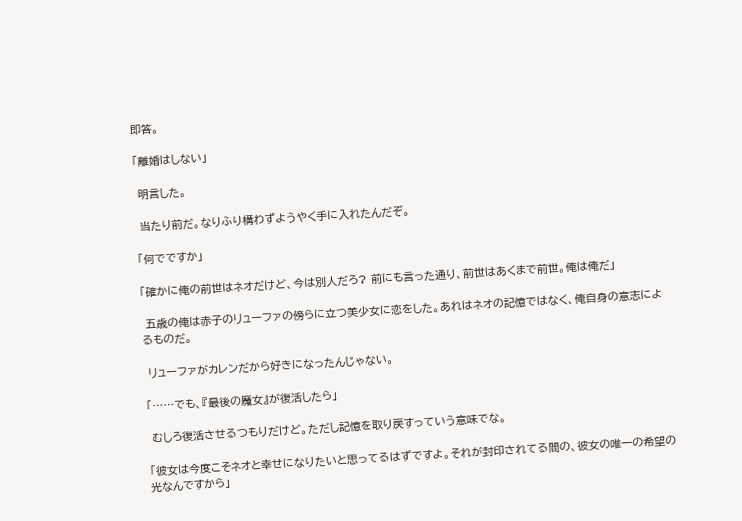即答。

「離婚はしない」

 明言した。

 当たり前だ。なりふり構わずようやく手に入れたんだぞ。

「何でですか」

「確かに俺の前世はネオだけど、今は別人だろ? 前にも言った通り、前世はあくまで前世。俺は俺だ」

 五歳の俺は赤子のリューファの傍らに立つ美少女に恋をした。あれはネオの記憶ではなく、俺自身の意志によるものだ。

 リューファがカレンだから好きになったんじゃない。

「……でも、『最後の魔女』が復活したら」

 むしろ復活させるつもりだけど。ただし記憶を取り戻すっていう意味でな。

「彼女は今度こそネオと幸せになりたいと思ってるはずですよ。それが封印されてる間の、彼女の唯一の希望の光なんですから」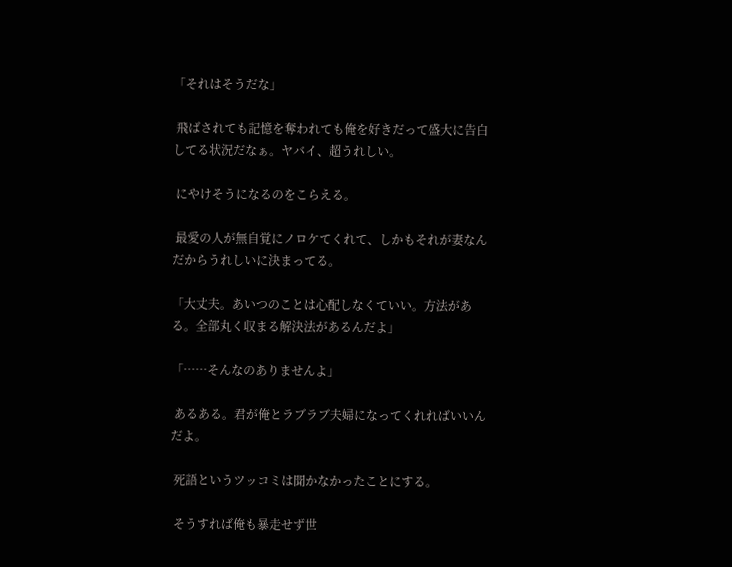「それはそうだな」

 飛ばされても記憶を奪われても俺を好きだって盛大に告白してる状況だなぁ。ヤバイ、超うれしい。

 にやけそうになるのをこらえる。

 最愛の人が無自覚にノロケてくれて、しかもそれが妻なんだからうれしいに決まってる。

「大丈夫。あいつのことは心配しなくていい。方法がある。全部丸く収まる解決法があるんだよ」

「……そんなのありませんよ」

 あるある。君が俺とラブラブ夫婦になってくれればいいんだよ。

 死語というツッコミは聞かなかったことにする。

 そうすれば俺も暴走せず世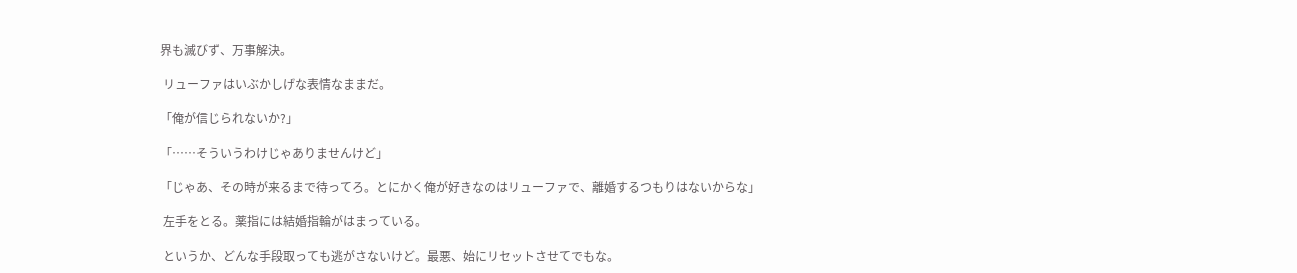界も滅びず、万事解決。

 リューファはいぶかしげな表情なままだ。

「俺が信じられないか?」

「……そういうわけじゃありませんけど」

「じゃあ、その時が来るまで待ってろ。とにかく俺が好きなのはリューファで、離婚するつもりはないからな」

 左手をとる。薬指には結婚指輪がはまっている。

 というか、どんな手段取っても逃がさないけど。最悪、始にリセットさせてでもな。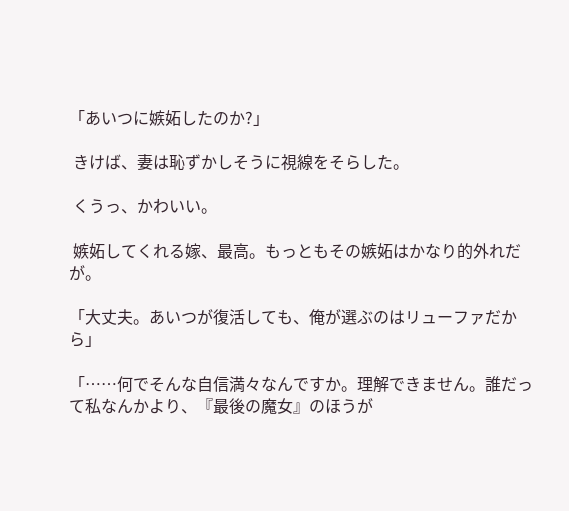「あいつに嫉妬したのか?」

 きけば、妻は恥ずかしそうに視線をそらした。

 くうっ、かわいい。

 嫉妬してくれる嫁、最高。もっともその嫉妬はかなり的外れだが。

「大丈夫。あいつが復活しても、俺が選ぶのはリューファだから」

「……何でそんな自信満々なんですか。理解できません。誰だって私なんかより、『最後の魔女』のほうが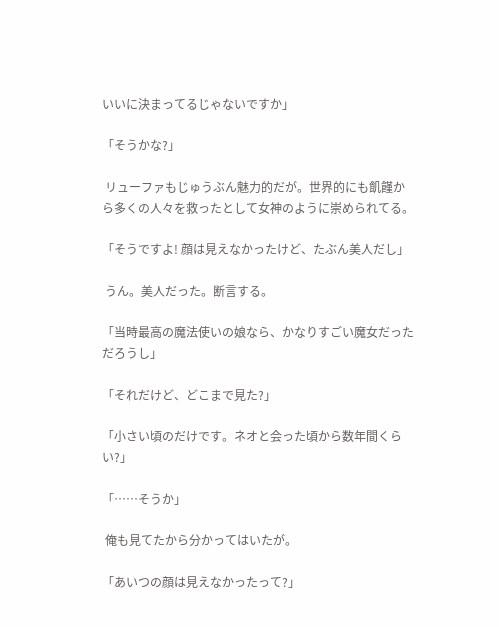いいに決まってるじゃないですか」

「そうかな?」

 リューファもじゅうぶん魅力的だが。世界的にも飢饉から多くの人々を救ったとして女神のように崇められてる。

「そうですよ! 顔は見えなかったけど、たぶん美人だし」

 うん。美人だった。断言する。

「当時最高の魔法使いの娘なら、かなりすごい魔女だっただろうし」

「それだけど、どこまで見た?」

「小さい頃のだけです。ネオと会った頃から数年間くらい?」

「……そうか」

 俺も見てたから分かってはいたが。

「あいつの顔は見えなかったって?」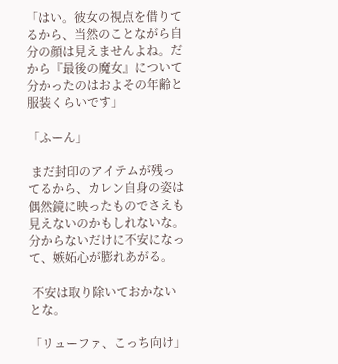「はい。彼女の視点を借りてるから、当然のことながら自分の顔は見えませんよね。だから『最後の魔女』について分かったのはおよその年齢と服装くらいです」

「ふーん」

 まだ封印のアイテムが残ってるから、カレン自身の姿は偶然鏡に映ったものでさえも見えないのかもしれないな。分からないだけに不安になって、嫉妬心が膨れあがる。

 不安は取り除いておかないとな。

「リューファ、こっち向け」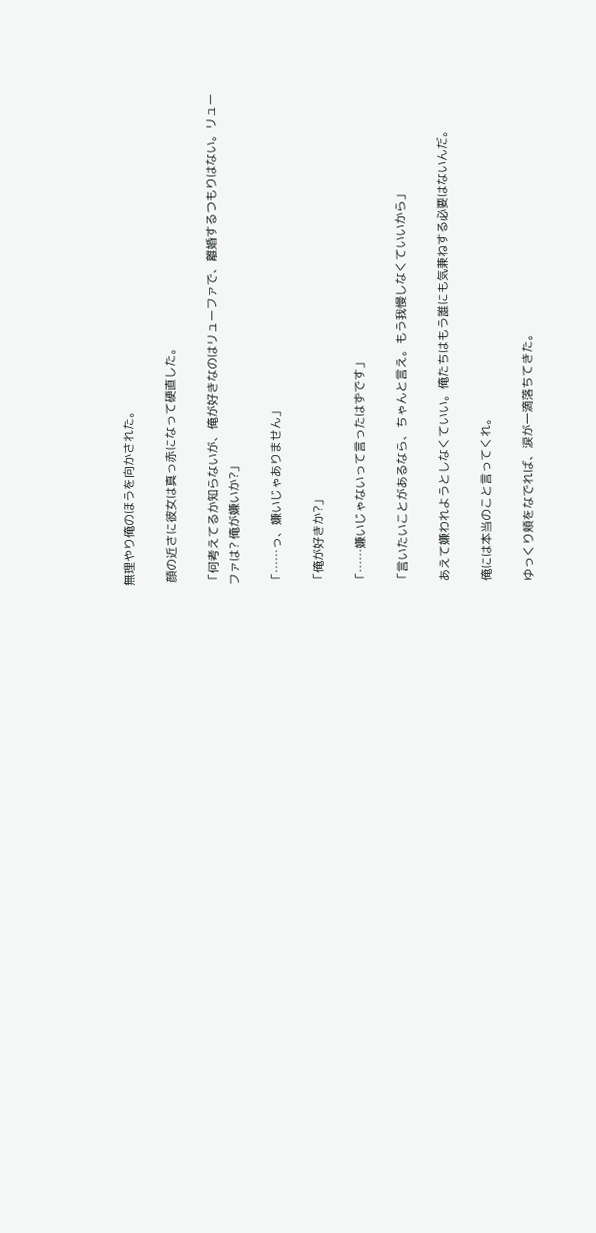無理やり俺のほうを向かされた。

 顔の近さに彼女は真っ赤になって硬直した。

「何考えてるか知らないが、俺が好きなのはリューファで、離婚するつもりはない。リューファは? 俺が嫌いか?」

「……っ、嫌いじゃありません」

「俺が好きか?」

「……嫌いじゃないって言ったはずです」

「言いたいことがあるなら、ちゃんと言え。もう我慢しなくていいから」

 あえて嫌われようとしなくていい。俺たちはもう誰にも気兼ねする必要はないんだ。

 俺には本当のこと言ってくれ。

 ゆっくり頬をなでれば、涙が一滴落ちてきた。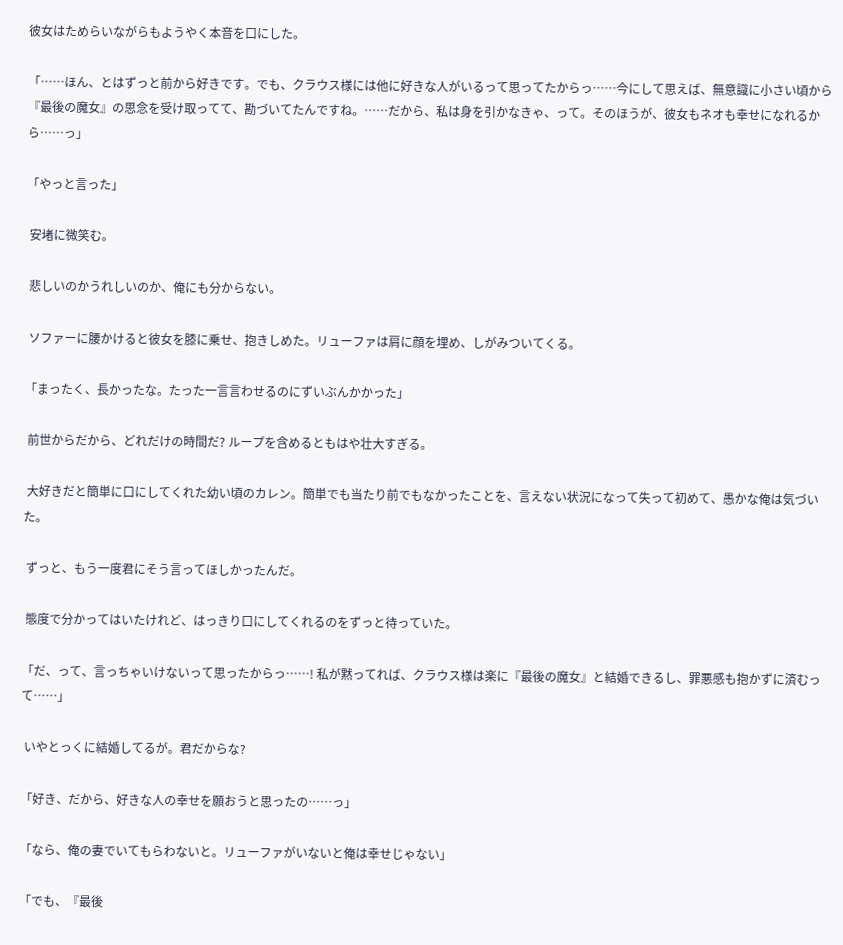彼女はためらいながらもようやく本音を口にした。

「……ほん、とはずっと前から好きです。でも、クラウス様には他に好きな人がいるって思ってたからっ……今にして思えば、無意識に小さい頃から『最後の魔女』の思念を受け取ってて、勘づいてたんですね。……だから、私は身を引かなきゃ、って。そのほうが、彼女もネオも幸せになれるから……っ」

「やっと言った」

 安堵に微笑む。

 悲しいのかうれしいのか、俺にも分からない。

 ソファーに腰かけると彼女を膝に乗せ、抱きしめた。リューファは肩に顔を埋め、しがみついてくる。

「まったく、長かったな。たった一言言わせるのにずいぶんかかった」

 前世からだから、どれだけの時間だ? ループを含めるともはや壮大すぎる。

 大好きだと簡単に口にしてくれた幼い頃のカレン。簡単でも当たり前でもなかったことを、言えない状況になって失って初めて、愚かな俺は気づいた。

 ずっと、もう一度君にそう言ってほしかったんだ。

 態度で分かってはいたけれど、はっきり口にしてくれるのをずっと待っていた。

「だ、って、言っちゃいけないって思ったからっ……! 私が黙ってれば、クラウス様は楽に『最後の魔女』と結婚できるし、罪悪感も抱かずに済むって……」

 いやとっくに結婚してるが。君だからな?

「好き、だから、好きな人の幸せを願おうと思ったの……っ」

「なら、俺の妻でいてもらわないと。リューファがいないと俺は幸せじゃない」

「でも、『最後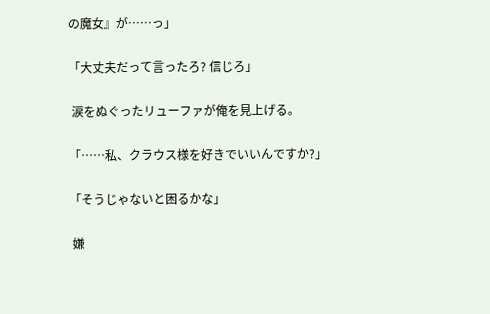の魔女』が……っ」

「大丈夫だって言ったろ? 信じろ」

 涙をぬぐったリューファが俺を見上げる。

「……私、クラウス様を好きでいいんですか?」

「そうじゃないと困るかな」

 嫌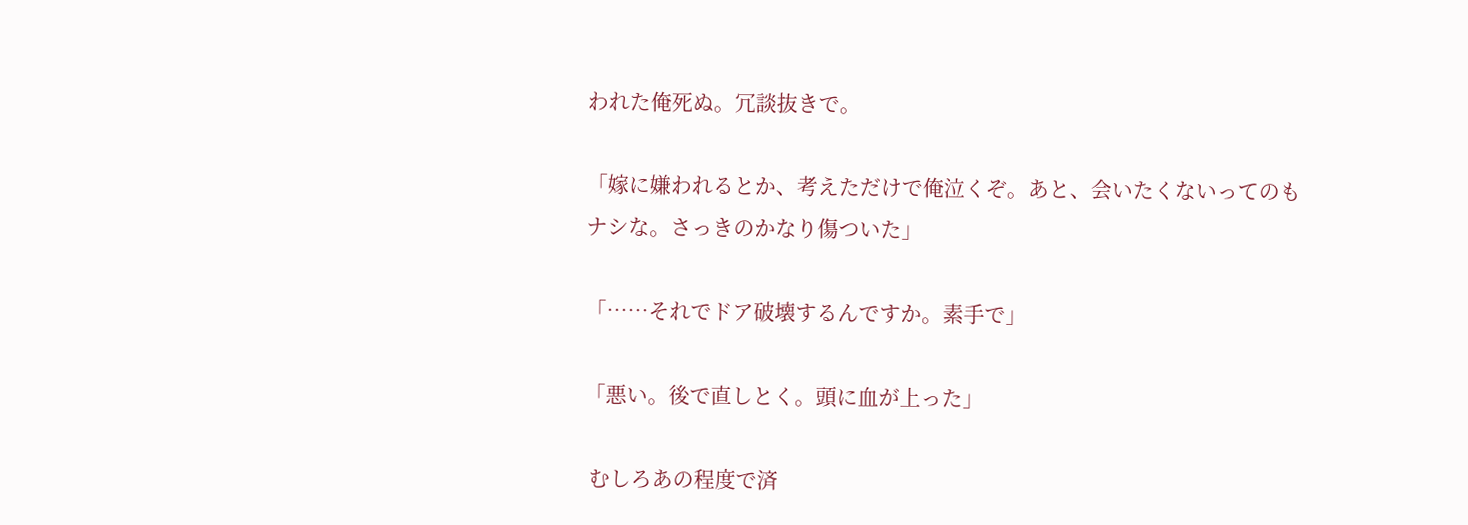われた俺死ぬ。冗談抜きで。

「嫁に嫌われるとか、考えただけで俺泣くぞ。あと、会いたくないってのもナシな。さっきのかなり傷ついた」

「……それでドア破壊するんですか。素手で」

「悪い。後で直しとく。頭に血が上った」

 むしろあの程度で済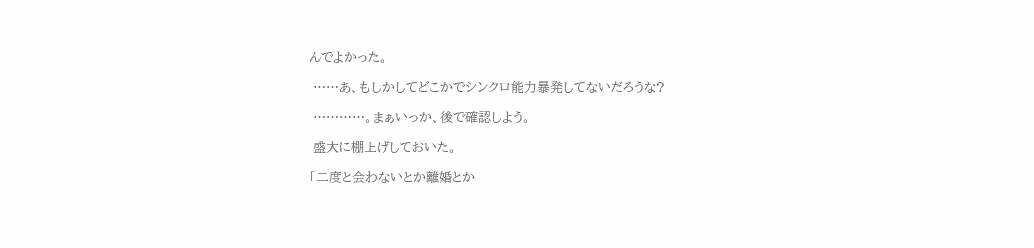んでよかった。

 ……あ、もしかしてどこかでシンクロ能力暴発してないだろうな?

 …………。まぁいっか、後で確認しよう。

 盛大に棚上げしておいた。

「二度と会わないとか離婚とか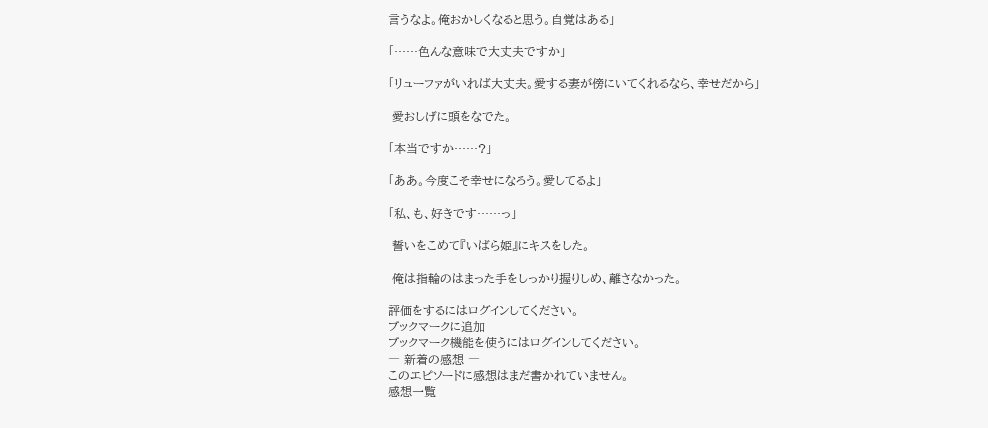言うなよ。俺おかしくなると思う。自覚はある」

「……色んな意味で大丈夫ですか」

「リューファがいれば大丈夫。愛する妻が傍にいてくれるなら、幸せだから」

 愛おしげに頭をなでた。

「本当ですか……?」

「ああ。今度こそ幸せになろう。愛してるよ」

「私、も、好きです……っ」

 誓いをこめて『いばら姫』にキスをした。

 俺は指輪のはまった手をしっかり握りしめ、離さなかった。

評価をするにはログインしてください。
ブックマークに追加
ブックマーク機能を使うにはログインしてください。
― 新着の感想 ―
このエピソードに感想はまだ書かれていません。
感想一覧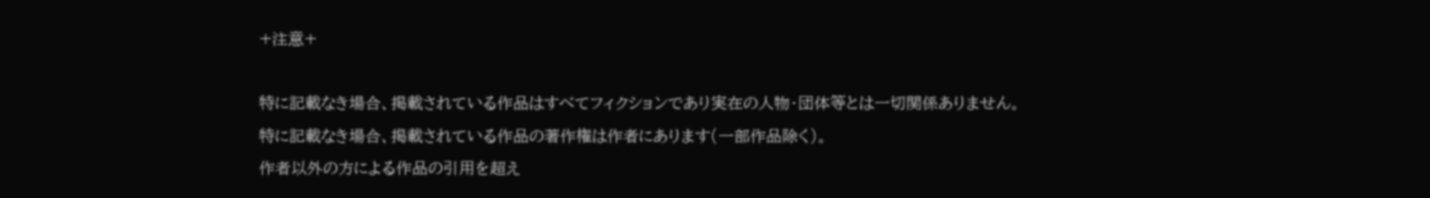+注意+

特に記載なき場合、掲載されている作品はすべてフィクションであり実在の人物・団体等とは一切関係ありません。
特に記載なき場合、掲載されている作品の著作権は作者にあります(一部作品除く)。
作者以外の方による作品の引用を超え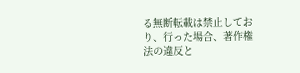る無断転載は禁止しており、行った場合、著作権法の違反と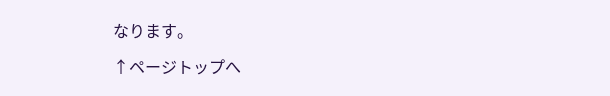なります。

↑ページトップへ